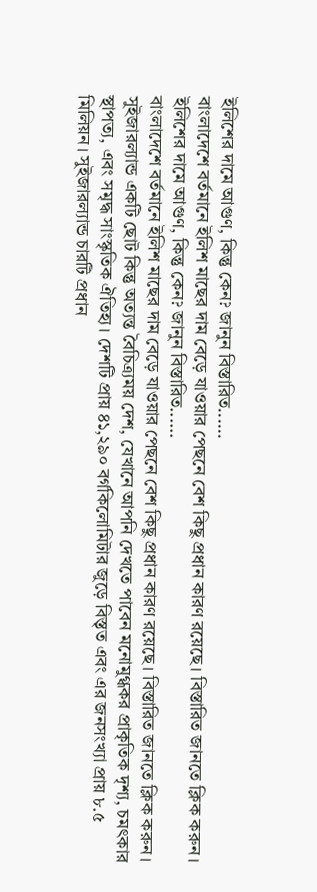ইলিশের দামে আগুণ, কিন্তু কেন? জানুন বিস্তারিত......
বাংলাদেশে বর্তমানে ইলিশ মাছের দাম বেড়ে যাওয়ার পেছনে বেশ কিছু প্রধান কারণ রয়েছে। বিস্তারিত জানতে ক্লিক করুন।
ইলিশের দামে আগুণ, কিন্তু কেন? জানুন বিস্তারিত......
বাংলাদেশে বর্তমানে ইলিশ মাছের দাম বেড়ে যাওয়ার পেছনে বেশ কিছু প্রধান কারণ রয়েছে। বিস্তারিত জানতে ক্লিক করুন।
সুইজারল্যান্ড একটি ছোট কিন্তু অত্যন্ত বৈচিত্র্যময় দেশ, যেখানে আপনি দেখতে পাবেন মনোমুগ্ধকর প্রাকৃতিক দৃশ্য, চমৎকার স্থাপত্য, এবং সমৃদ্ধ সাংস্কৃতিক ঐতিহ্য। দেশটি প্রায় ৪১,২৯০ বর্গকিলোমিটার জুড়ে বিস্তৃত এবং এর জনসংখ্যা প্রায় ৮.৫ মিলিয়ন। সুইজারল্যান্ড চারটি প্রধান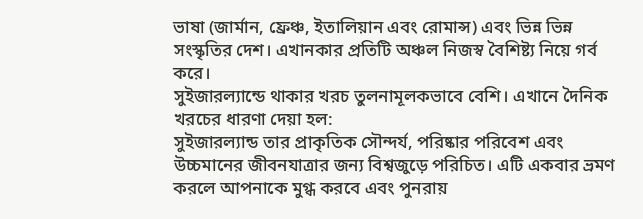ভাষা (জার্মান, ফ্রেঞ্চ, ইতালিয়ান এবং রোমান্স) এবং ভিন্ন ভিন্ন সংস্কৃতির দেশ। এখানকার প্রতিটি অঞ্চল নিজস্ব বৈশিষ্ট্য নিয়ে গর্ব করে।
সুইজারল্যান্ডে থাকার খরচ তুলনামূলকভাবে বেশি। এখানে দৈনিক খরচের ধারণা দেয়া হল:
সুইজারল্যান্ড তার প্রাকৃতিক সৌন্দর্য, পরিষ্কার পরিবেশ এবং উচ্চমানের জীবনযাত্রার জন্য বিশ্বজুড়ে পরিচিত। এটি একবার ভ্রমণ করলে আপনাকে মুগ্ধ করবে এবং পুনরায়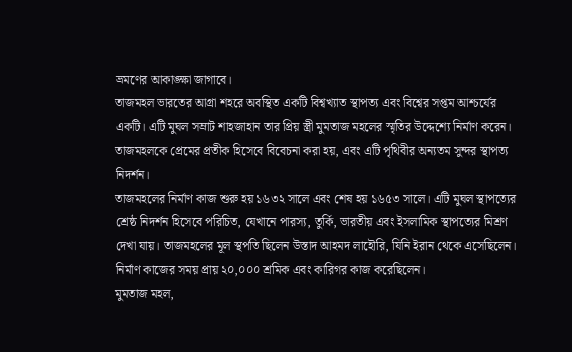ভ্রমণের আকাঙ্ক্ষা জাগাবে।
তাজমহল ভারতের আগ্রা শহরে অবস্থিত একটি বিশ্বখ্যাত স্থাপত্য এবং বিশ্বের সপ্তম আশ্চর্যের একটি। এটি মুঘল সম্রাট শাহজাহান তার প্রিয় স্ত্রী মুমতাজ মহলের স্মৃতির উদ্দেশ্যে নির্মাণ করেন। তাজমহলকে প্রেমের প্রতীক হিসেবে বিবেচনা করা হয়, এবং এটি পৃথিবীর অন্যতম সুন্দর স্থাপত্য নিদর্শন।
তাজমহলের নির্মাণ কাজ শুরু হয় ১৬৩২ সালে এবং শেষ হয় ১৬৫৩ সালে। এটি মুঘল স্থাপত্যের শ্রেষ্ঠ নিদর্শন হিসেবে পরিচিত, যেখানে পারস্য, তুর্কি, ভারতীয় এবং ইসলামিক স্থাপত্যের মিশ্রণ দেখা যায়। তাজমহলের মূল স্থপতি ছিলেন উস্তাদ আহমদ লাহৌরি, যিনি ইরান থেকে এসেছিলেন। নির্মাণ কাজের সময় প্রায় ২০,০০০ শ্রমিক এবং কারিগর কাজ করেছিলেন।
মুমতাজ মহল,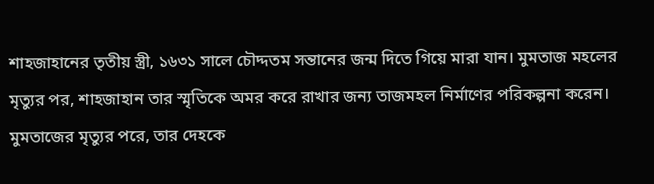শাহজাহানের তৃতীয় স্ত্রী, ১৬৩১ সালে চৌদ্দতম সন্তানের জন্ম দিতে গিয়ে মারা যান। মুমতাজ মহলের মৃত্যুর পর, শাহজাহান তার স্মৃতিকে অমর করে রাখার জন্য তাজমহল নির্মাণের পরিকল্পনা করেন। মুমতাজের মৃত্যুর পরে, তার দেহকে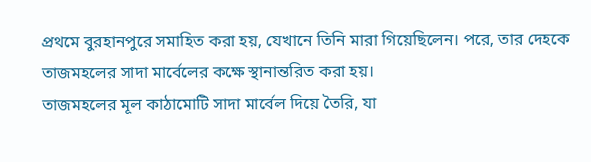প্রথমে বুরহানপুরে সমাহিত করা হয়, যেখানে তিনি মারা গিয়েছিলেন। পরে, তার দেহকে তাজমহলের সাদা মার্বেলের কক্ষে স্থানান্তরিত করা হয়।
তাজমহলের মূল কাঠামোটি সাদা মার্বেল দিয়ে তৈরি, যা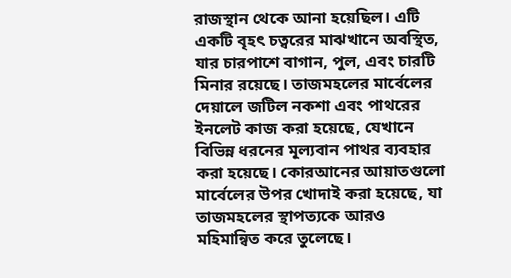রাজস্থান থেকে আনা হয়েছিল। এটি একটি বৃহৎ চত্বরের মাঝখানে অবস্থিত, যার চারপাশে বাগান, পুল, এবং চারটি মিনার রয়েছে। তাজমহলের মার্বেলের দেয়ালে জটিল নকশা এবং পাথরের ইনলেট কাজ করা হয়েছে, যেখানে বিভিন্ন ধরনের মূল্যবান পাথর ব্যবহার করা হয়েছে। কোরআনের আয়াতগুলো মার্বেলের উপর খোদাই করা হয়েছে, যা তাজমহলের স্থাপত্যকে আরও মহিমান্বিত করে তুলেছে।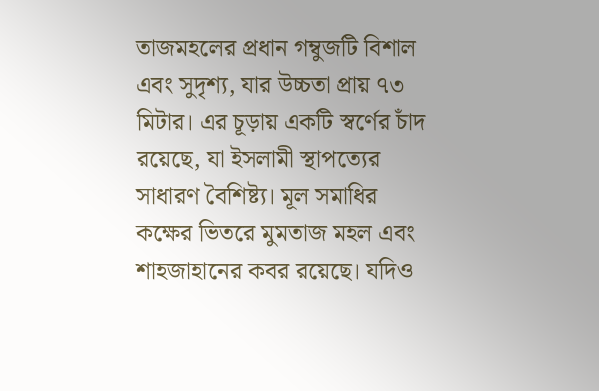তাজমহলের প্রধান গম্বুজটি বিশাল এবং সুদৃশ্য, যার উচ্চতা প্রায় ৭৩ মিটার। এর চূড়ায় একটি স্বর্ণের চাঁদ রয়েছে, যা ইসলামী স্থাপত্যের সাধারণ বৈশিষ্ট্য। মূল সমাধির কক্ষের ভিতরে মুমতাজ মহল এবং শাহজাহানের কবর রয়েছে। যদিও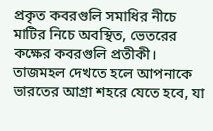প্রকৃত কবরগুলি সমাধির নীচে মাটির নিচে অবস্থিত, ভেতরের কক্ষের কবরগুলি প্রতীকী।
তাজমহল দেখতে হলে আপনাকে ভারতের আগ্রা শহরে যেতে হবে, যা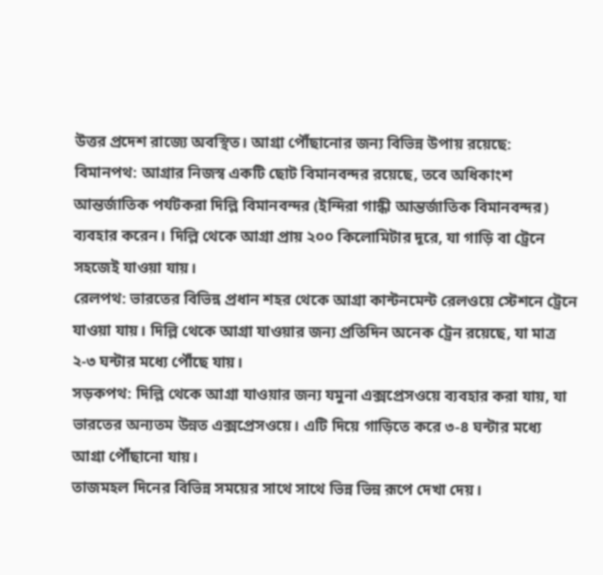উত্তর প্রদেশ রাজ্যে অবস্থিত। আগ্রা পৌঁছানোর জন্য বিভিন্ন উপায় রয়েছে:
বিমানপথ: আগ্রার নিজস্ব একটি ছোট বিমানবন্দর রয়েছে, তবে অধিকাংশ আন্তর্জাতিক পর্যটকরা দিল্লি বিমানবন্দর (ইন্দিরা গান্ধী আন্তর্জাতিক বিমানবন্দর) ব্যবহার করেন। দিল্লি থেকে আগ্রা প্রায় ২০০ কিলোমিটার দূরে, যা গাড়ি বা ট্রেনে সহজেই যাওয়া যায়।
রেলপথ: ভারতের বিভিন্ন প্রধান শহর থেকে আগ্রা কান্টনমেন্ট রেলওয়ে স্টেশনে ট্রেনে যাওয়া যায়। দিল্লি থেকে আগ্রা যাওয়ার জন্য প্রতিদিন অনেক ট্রেন রয়েছে, যা মাত্র ২-৩ ঘন্টার মধ্যে পৌঁছে যায়।
সড়কপথ: দিল্লি থেকে আগ্রা যাওয়ার জন্য যমুনা এক্সপ্রেসওয়ে ব্যবহার করা যায়, যা ভারতের অন্যতম উন্নত এক্সপ্রেসওয়ে। এটি দিয়ে গাড়িতে করে ৩-৪ ঘন্টার মধ্যে আগ্রা পৌঁছানো যায়।
তাজমহল দিনের বিভিন্ন সময়ের সাথে সাথে ভিন্ন ভিন্ন রূপে দেখা দেয়।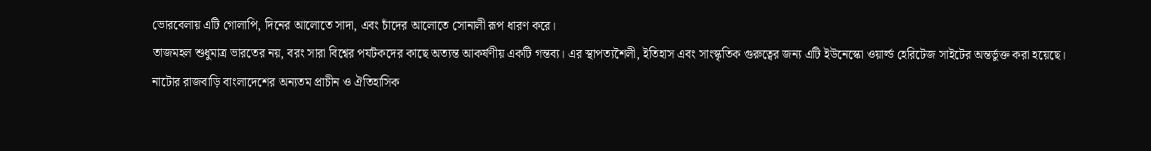ভোরবেলায় এটি গোলাপি, দিনের আলোতে সাদা, এবং চাঁদের আলোতে সোনালী রূপ ধারণ করে।
তাজমহল শুধুমাত্র ভারতের নয়, বরং সারা বিশ্বের পর্যটকদের কাছে অত্যন্ত আকর্ষণীয় একটি গন্তব্য। এর স্থাপত্যশৈলী, ইতিহাস এবং সাংস্কৃতিক গুরুত্বের জন্য এটি ইউনেস্কো ওয়ার্ল্ড হেরিটেজ সাইটের অন্তর্ভুক্ত করা হয়েছে।
নাটোর রাজবাড়ি বাংলাদেশের অন্যতম প্রাচীন ও ঐতিহাসিক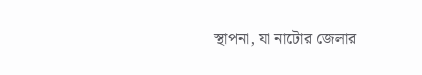স্থাপনা, যা নাটোর জেলার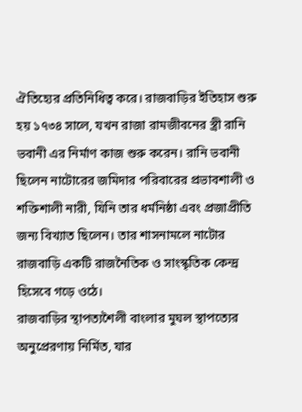ঐতিহ্যের প্রতিনিধিত্ব করে। রাজবাড়ির ইতিহাস শুরু হয় ১৭৩৪ সালে, যখন রাজা রামজীবনের স্ত্রী রানি ভবানী এর নির্মাণ কাজ শুরু করেন। রানি ভবানী ছিলেন নাটোরের জমিদার পরিবারের প্রভাবশালী ও শক্তিশালী নারী, যিনি তার ধর্মনিষ্ঠা এবং প্রজাপ্রীতি জন্য বিখ্যাত ছিলেন। তার শাসনামলে নাটোর রাজবাড়ি একটি রাজনৈতিক ও সাংস্কৃতিক কেন্দ্র হিসেবে গড়ে ওঠে।
রাজবাড়ির স্থাপত্যশৈলী বাংলার মুঘল স্থাপত্যের অনুপ্রেরণায় নির্মিত, যার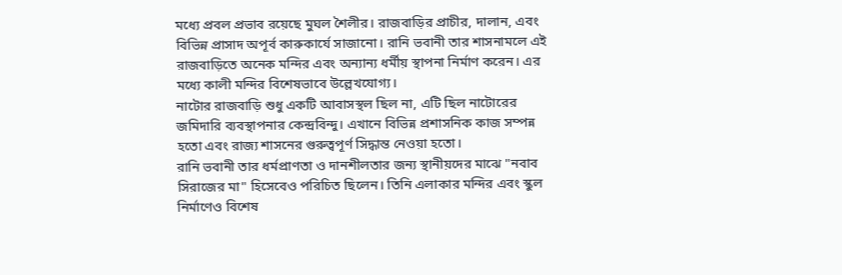মধ্যে প্রবল প্রভাব রয়েছে মুঘল শৈলীর। রাজবাড়ির প্রাচীর, দালান, এবং বিভিন্ন প্রাসাদ অপূর্ব কারুকার্যে সাজানো। রানি ভবানী তার শাসনামলে এই রাজবাড়িতে অনেক মন্দির এবং অন্যান্য ধর্মীয় স্থাপনা নির্মাণ করেন। এর মধ্যে কালী মন্দির বিশেষভাবে উল্লেখযোগ্য।
নাটোর রাজবাড়ি শুধু একটি আবাসস্থল ছিল না, এটি ছিল নাটোরের জমিদারি ব্যবস্থাপনার কেন্দ্রবিন্দু। এখানে বিভিন্ন প্রশাসনিক কাজ সম্পন্ন হতো এবং রাজ্য শাসনের গুরুত্বপূর্ণ সিদ্ধান্ত নেওয়া হতো।
রানি ভবানী তার ধর্মপ্রাণতা ও দানশীলতার জন্য স্থানীয়দের মাঝে "নবাব সিরাজের মা" হিসেবেও পরিচিত ছিলেন। তিনি এলাকার মন্দির এবং স্কুল নির্মাণেও বিশেষ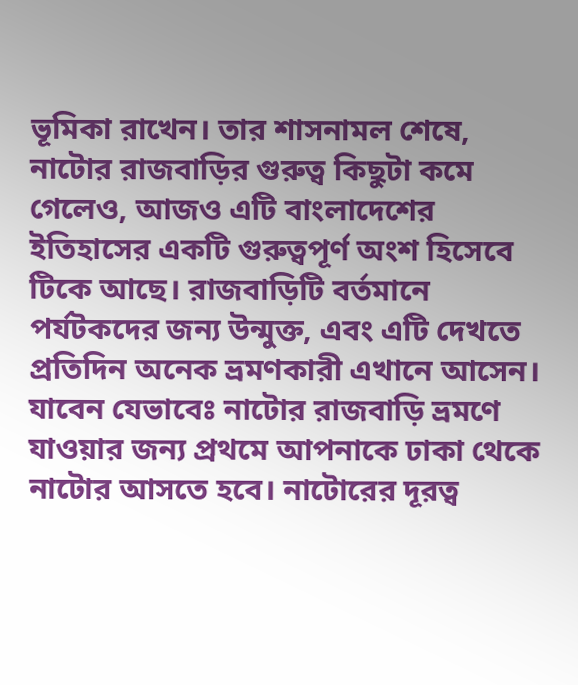ভূমিকা রাখেন। তার শাসনামল শেষে, নাটোর রাজবাড়ির গুরুত্ব কিছুটা কমে গেলেও, আজও এটি বাংলাদেশের ইতিহাসের একটি গুরুত্বপূর্ণ অংশ হিসেবে টিকে আছে। রাজবাড়িটি বর্তমানে পর্যটকদের জন্য উন্মুক্ত, এবং এটি দেখতে প্রতিদিন অনেক ভ্রমণকারী এখানে আসেন।
যাবেন যেভাবেঃ নাটোর রাজবাড়ি ভ্রমণে যাওয়ার জন্য প্রথমে আপনাকে ঢাকা থেকে নাটোর আসতে হবে। নাটোরের দূরত্ব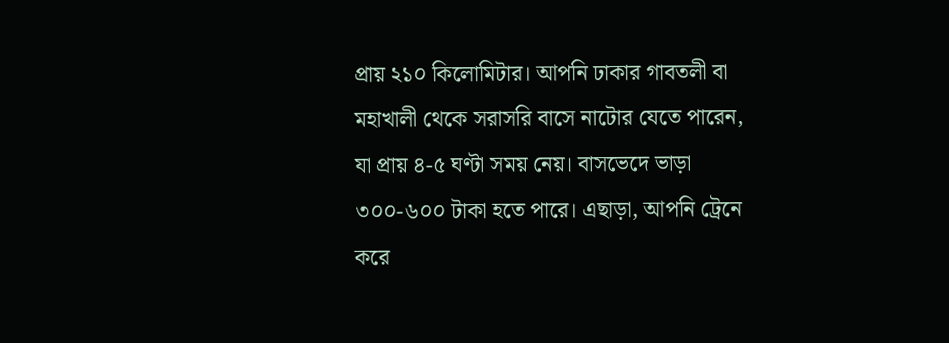প্রায় ২১০ কিলোমিটার। আপনি ঢাকার গাবতলী বা মহাখালী থেকে সরাসরি বাসে নাটোর যেতে পারেন, যা প্রায় ৪-৫ ঘণ্টা সময় নেয়। বাসভেদে ভাড়া ৩০০-৬০০ টাকা হতে পারে। এছাড়া, আপনি ট্রেনে করে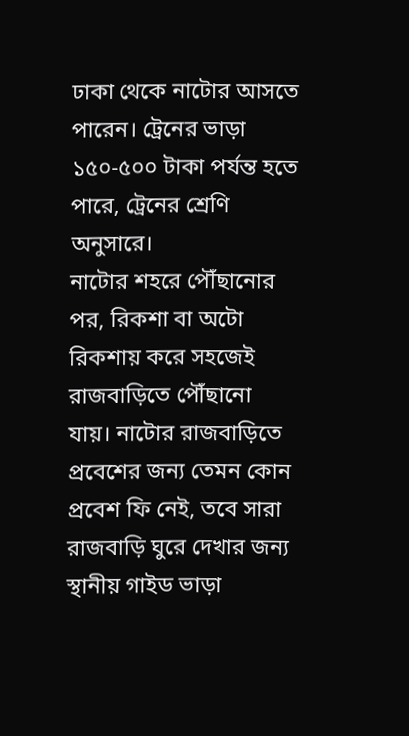ঢাকা থেকে নাটোর আসতে পারেন। ট্রেনের ভাড়া ১৫০-৫০০ টাকা পর্যন্ত হতে পারে, ট্রেনের শ্রেণি অনুসারে।
নাটোর শহরে পৌঁছানোর পর, রিকশা বা অটো রিকশায় করে সহজেই রাজবাড়িতে পৌঁছানো যায়। নাটোর রাজবাড়িতে প্রবেশের জন্য তেমন কোন প্রবেশ ফি নেই, তবে সারা রাজবাড়ি ঘুরে দেখার জন্য স্থানীয় গাইড ভাড়া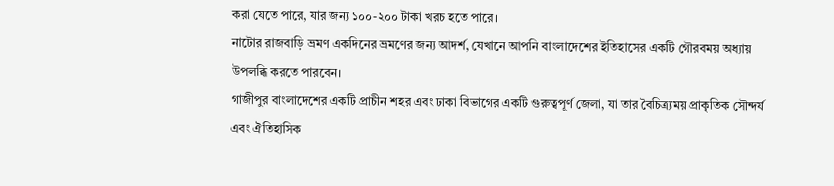করা যেতে পারে, যার জন্য ১০০-২০০ টাকা খরচ হতে পারে।
নাটোর রাজবাড়ি ভ্রমণ একদিনের ভ্রমণের জন্য আদর্শ, যেখানে আপনি বাংলাদেশের ইতিহাসের একটি গৌরবময় অধ্যায় উপলব্ধি করতে পারবেন।
গাজীপুর বাংলাদেশের একটি প্রাচীন শহর এবং ঢাকা বিভাগের একটি গুরুত্বপূর্ণ জেলা, যা তার বৈচিত্র্যময় প্রাকৃতিক সৌন্দর্য এবং ঐতিহাসিক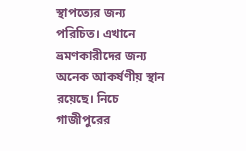স্থাপত্যের জন্য পরিচিত। এখানে ভ্রমণকারীদের জন্য অনেক আকর্ষণীয় স্থান রয়েছে। নিচে গাজীপুরের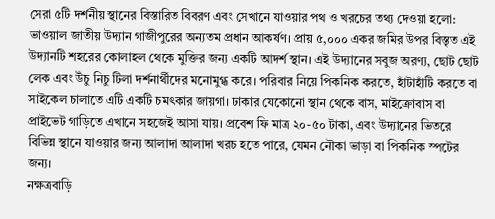সেরা ৫টি দর্শনীয় স্থানের বিস্তারিত বিবরণ এবং সেখানে যাওয়ার পথ ও খরচের তথ্য দেওয়া হলো:
ভাওয়াল জাতীয় উদ্যান গাজীপুরের অন্যতম প্রধান আকর্ষণ। প্রায় ৫,০০০ একর জমির উপর বিস্তৃত এই উদ্যানটি শহরের কোলাহল থেকে মুক্তির জন্য একটি আদর্শ স্থান। এই উদ্যানের সবুজ অরণ্য, ছোট ছোট লেক এবং উঁচু নিচু টিলা দর্শনার্থীদের মনোমুগ্ধ করে। পরিবার নিয়ে পিকনিক করতে, হাঁটাহাঁটি করতে বা সাইকেল চালাতে এটি একটি চমৎকার জায়গা। ঢাকার যেকোনো স্থান থেকে বাস, মাইক্রোবাস বা প্রাইভেট গাড়িতে এখানে সহজেই আসা যায়। প্রবেশ ফি মাত্র ২০-৫০ টাকা, এবং উদ্যানের ভিতরে বিভিন্ন স্থানে যাওয়ার জন্য আলাদা আলাদা খরচ হতে পারে, যেমন নৌকা ভাড়া বা পিকনিক স্পটের জন্য।
নক্ষত্রবাড়ি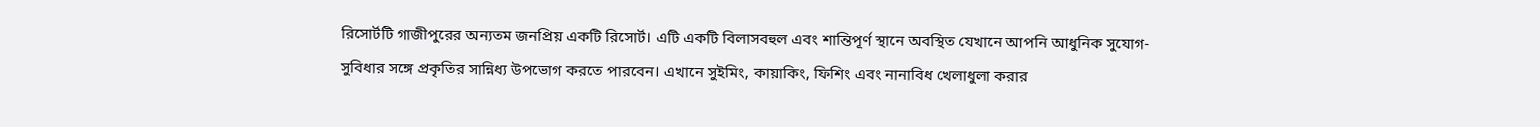রিসোর্টটি গাজীপুরের অন্যতম জনপ্রিয় একটি রিসোর্ট। এটি একটি বিলাসবহুল এবং শান্তিপূর্ণ স্থানে অবস্থিত যেখানে আপনি আধুনিক সুযোগ-সুবিধার সঙ্গে প্রকৃতির সান্নিধ্য উপভোগ করতে পারবেন। এখানে সুইমিং, কায়াকিং, ফিশিং এবং নানাবিধ খেলাধুলা করার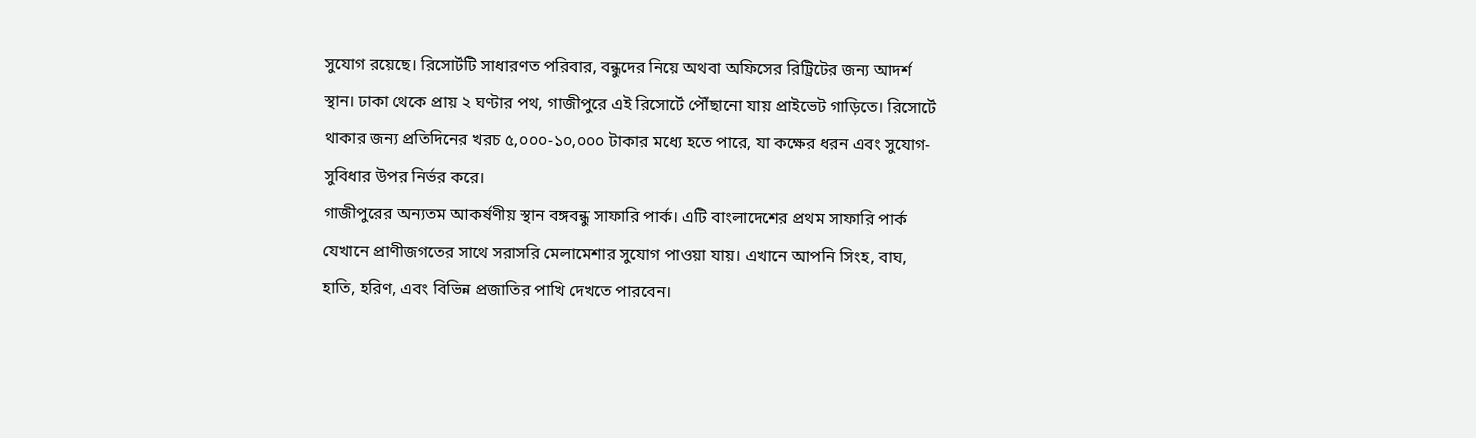সুযোগ রয়েছে। রিসোর্টটি সাধারণত পরিবার, বন্ধুদের নিয়ে অথবা অফিসের রিট্রিটের জন্য আদর্শ স্থান। ঢাকা থেকে প্রায় ২ ঘণ্টার পথ, গাজীপুরে এই রিসোর্টে পৌঁছানো যায় প্রাইভেট গাড়িতে। রিসোর্টে থাকার জন্য প্রতিদিনের খরচ ৫,০০০-১০,০০০ টাকার মধ্যে হতে পারে, যা কক্ষের ধরন এবং সুযোগ-সুবিধার উপর নির্ভর করে।
গাজীপুরের অন্যতম আকর্ষণীয় স্থান বঙ্গবন্ধু সাফারি পার্ক। এটি বাংলাদেশের প্রথম সাফারি পার্ক যেখানে প্রাণীজগতের সাথে সরাসরি মেলামেশার সুযোগ পাওয়া যায়। এখানে আপনি সিংহ, বাঘ, হাতি, হরিণ, এবং বিভিন্ন প্রজাতির পাখি দেখতে পারবেন।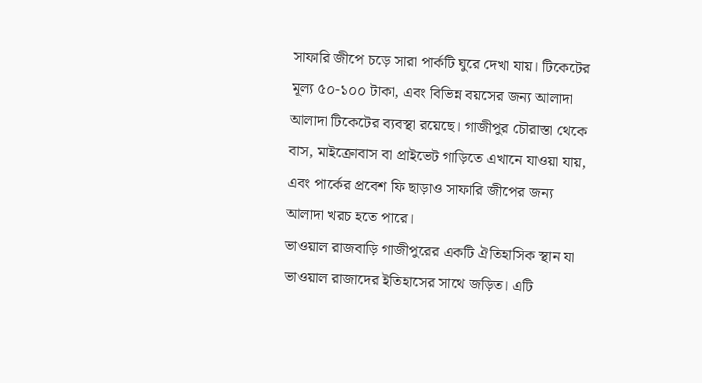সাফারি জীপে চড়ে সারা পার্কটি ঘুরে দেখা যায়। টিকেটের মূল্য ৫০-১০০ টাকা, এবং বিভিন্ন বয়সের জন্য আলাদা আলাদা টিকেটের ব্যবস্থা রয়েছে। গাজীপুর চৌরাস্তা থেকে বাস, মাইক্রোবাস বা প্রাইভেট গাড়িতে এখানে যাওয়া যায়, এবং পার্কের প্রবেশ ফি ছাড়াও সাফারি জীপের জন্য আলাদা খরচ হতে পারে।
ভাওয়াল রাজবাড়ি গাজীপুরের একটি ঐতিহাসিক স্থান যা ভাওয়াল রাজাদের ইতিহাসের সাথে জড়িত। এটি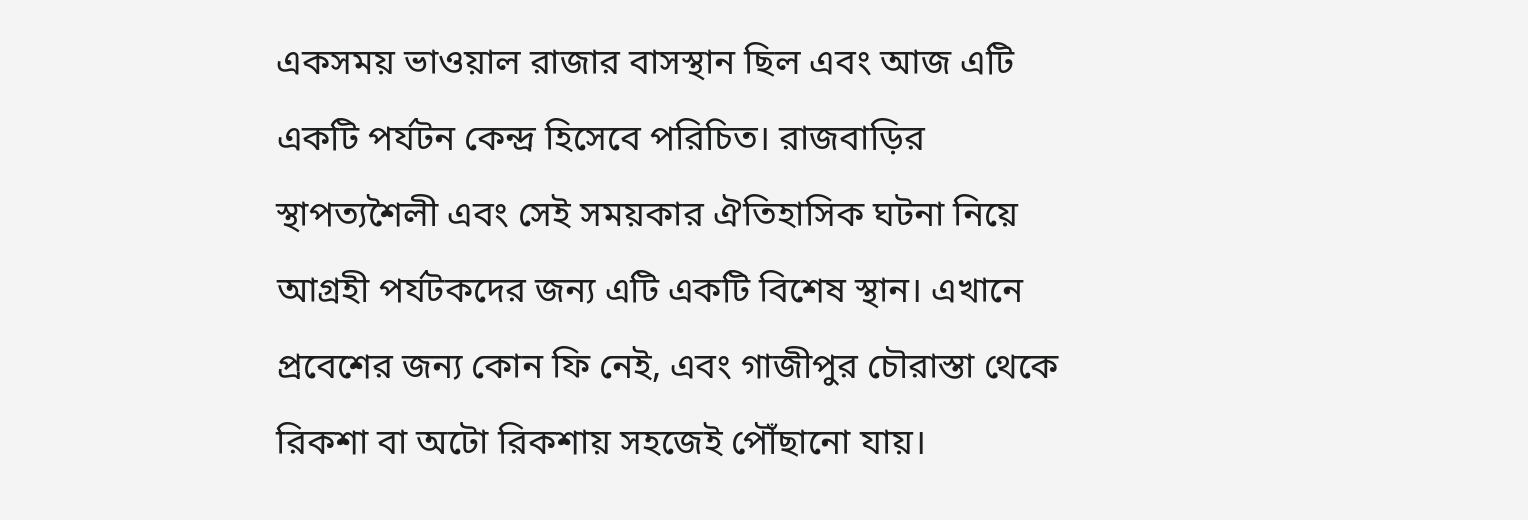একসময় ভাওয়াল রাজার বাসস্থান ছিল এবং আজ এটি একটি পর্যটন কেন্দ্র হিসেবে পরিচিত। রাজবাড়ির স্থাপত্যশৈলী এবং সেই সময়কার ঐতিহাসিক ঘটনা নিয়ে আগ্রহী পর্যটকদের জন্য এটি একটি বিশেষ স্থান। এখানে প্রবেশের জন্য কোন ফি নেই, এবং গাজীপুর চৌরাস্তা থেকে রিকশা বা অটো রিকশায় সহজেই পৌঁছানো যায়।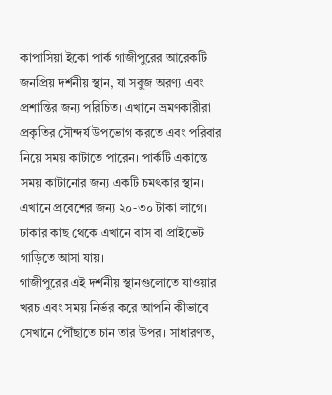কাপাসিয়া ইকো পার্ক গাজীপুরের আরেকটি জনপ্রিয় দর্শনীয় স্থান, যা সবুজ অরণ্য এবং প্রশান্তির জন্য পরিচিত। এখানে ভ্রমণকারীরা প্রকৃতির সৌন্দর্য উপভোগ করতে এবং পরিবার নিয়ে সময় কাটাতে পারেন। পার্কটি একান্তে সময় কাটানোর জন্য একটি চমৎকার স্থান। এখানে প্রবেশের জন্য ২০-৩০ টাকা লাগে। ঢাকার কাছ থেকে এখানে বাস বা প্রাইভেট গাড়িতে আসা যায়।
গাজীপুরের এই দর্শনীয় স্থানগুলোতে যাওয়ার খরচ এবং সময় নির্ভর করে আপনি কীভাবে সেখানে পৌঁছাতে চান তার উপর। সাধারণত,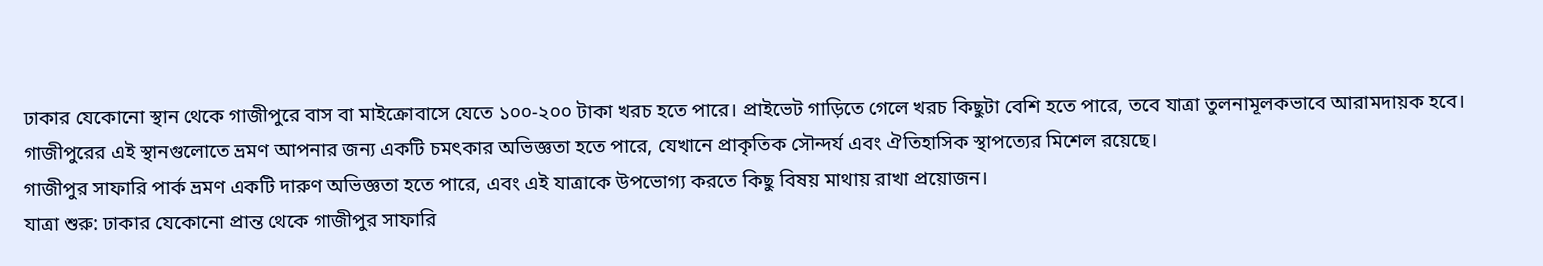ঢাকার যেকোনো স্থান থেকে গাজীপুরে বাস বা মাইক্রোবাসে যেতে ১০০-২০০ টাকা খরচ হতে পারে। প্রাইভেট গাড়িতে গেলে খরচ কিছুটা বেশি হতে পারে, তবে যাত্রা তুলনামূলকভাবে আরামদায়ক হবে।
গাজীপুরের এই স্থানগুলোতে ভ্রমণ আপনার জন্য একটি চমৎকার অভিজ্ঞতা হতে পারে, যেখানে প্রাকৃতিক সৌন্দর্য এবং ঐতিহাসিক স্থাপত্যের মিশেল রয়েছে।
গাজীপুর সাফারি পার্ক ভ্রমণ একটি দারুণ অভিজ্ঞতা হতে পারে, এবং এই যাত্রাকে উপভোগ্য করতে কিছু বিষয় মাথায় রাখা প্রয়োজন।
যাত্রা শুরু: ঢাকার যেকোনো প্রান্ত থেকে গাজীপুর সাফারি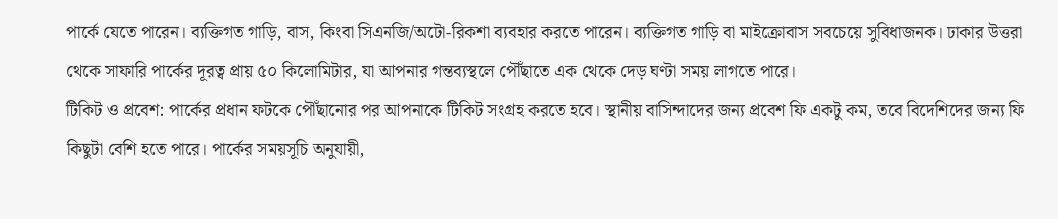পার্কে যেতে পারেন। ব্যক্তিগত গাড়ি, বাস, কিংবা সিএনজি/অটো-রিকশা ব্যবহার করতে পারেন। ব্যক্তিগত গাড়ি বা মাইক্রোবাস সবচেয়ে সুবিধাজনক। ঢাকার উত্তরা থেকে সাফারি পার্কের দূরত্ব প্রায় ৫০ কিলোমিটার, যা আপনার গন্তব্যস্থলে পৌঁছাতে এক থেকে দেড় ঘণ্টা সময় লাগতে পারে।
টিকিট ও প্রবেশ: পার্কের প্রধান ফটকে পৌঁছানোর পর আপনাকে টিকিট সংগ্রহ করতে হবে। স্থানীয় বাসিন্দাদের জন্য প্রবেশ ফি একটু কম, তবে বিদেশিদের জন্য ফি কিছুটা বেশি হতে পারে। পার্কের সময়সূচি অনুযায়ী,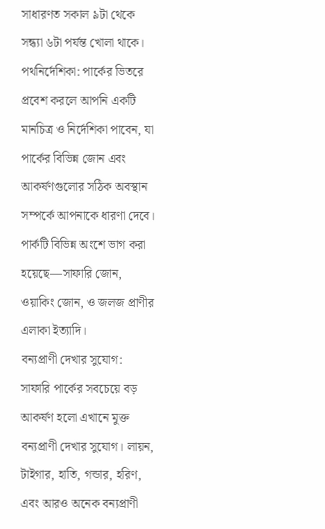সাধারণত সকাল ৯টা থেকে সন্ধ্যা ৬টা পর্যন্ত খোলা থাকে।
পথনির্দেশিকা: পার্কের ভিতরে প্রবেশ করলে আপনি একটি মানচিত্র ও নির্দেশিকা পাবেন, যা পার্কের বিভিন্ন জোন এবং আকর্ষণগুলোর সঠিক অবস্থান সম্পর্কে আপনাকে ধারণা দেবে। পার্কটি বিভিন্ন অংশে ভাগ করা হয়েছে—সাফারি জোন, ওয়াকিং জোন, ও জলজ প্রাণীর এলাকা ইত্যাদি।
বন্যপ্রাণী দেখার সুযোগ: সাফারি পার্কের সবচেয়ে বড় আকর্ষণ হলো এখানে মুক্ত বন্যপ্রাণী দেখার সুযোগ। লায়ন, টাইগার, হাতি, গন্ডার, হরিণ, এবং আরও অনেক বন্যপ্রাণী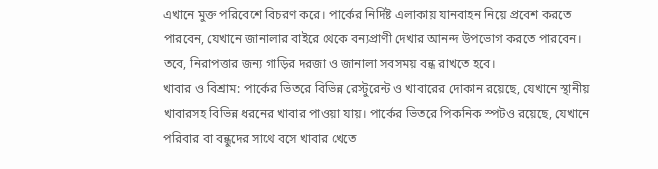এখানে মুক্ত পরিবেশে বিচরণ করে। পার্কের নির্দিষ্ট এলাকায় যানবাহন নিয়ে প্রবেশ করতে পারবেন, যেখানে জানালার বাইরে থেকে বন্যপ্রাণী দেখার আনন্দ উপভোগ করতে পারবেন। তবে, নিরাপত্তার জন্য গাড়ির দরজা ও জানালা সবসময় বন্ধ রাখতে হবে।
খাবার ও বিশ্রাম: পার্কের ভিতরে বিভিন্ন রেস্টুরেন্ট ও খাবারের দোকান রয়েছে, যেখানে স্থানীয় খাবারসহ বিভিন্ন ধরনের খাবার পাওয়া যায়। পার্কের ভিতরে পিকনিক স্পটও রয়েছে, যেখানে পরিবার বা বন্ধুদের সাথে বসে খাবার খেতে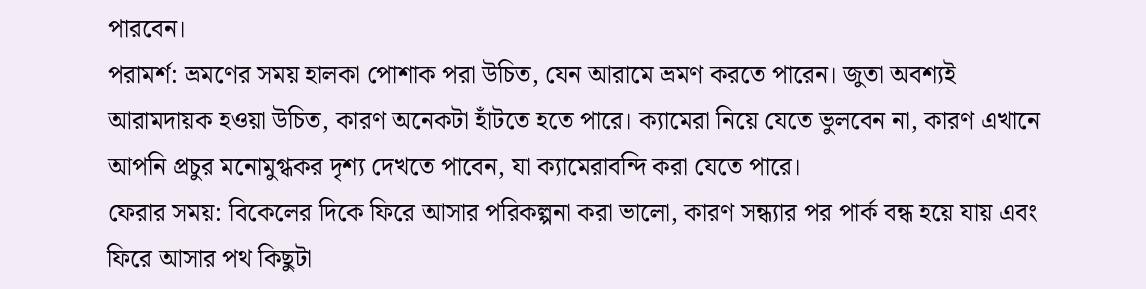পারবেন।
পরামর্শ: ভ্রমণের সময় হালকা পোশাক পরা উচিত, যেন আরামে ভ্রমণ করতে পারেন। জুতা অবশ্যই আরামদায়ক হওয়া উচিত, কারণ অনেকটা হাঁটতে হতে পারে। ক্যামেরা নিয়ে যেতে ভুলবেন না, কারণ এখানে আপনি প্রচুর মনোমুগ্ধকর দৃশ্য দেখতে পাবেন, যা ক্যামেরাবন্দি করা যেতে পারে।
ফেরার সময়: বিকেলের দিকে ফিরে আসার পরিকল্পনা করা ভালো, কারণ সন্ধ্যার পর পার্ক বন্ধ হয়ে যায় এবং ফিরে আসার পথ কিছুটা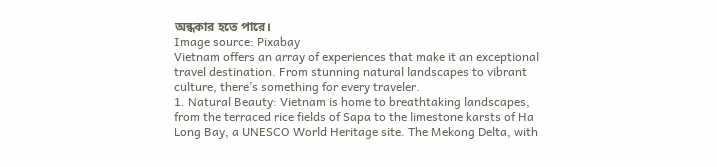অন্ধকার হতে পারে।
Image source: Pixabay
Vietnam offers an array of experiences that make it an exceptional travel destination. From stunning natural landscapes to vibrant culture, there’s something for every traveler.
1. Natural Beauty: Vietnam is home to breathtaking landscapes, from the terraced rice fields of Sapa to the limestone karsts of Ha Long Bay, a UNESCO World Heritage site. The Mekong Delta, with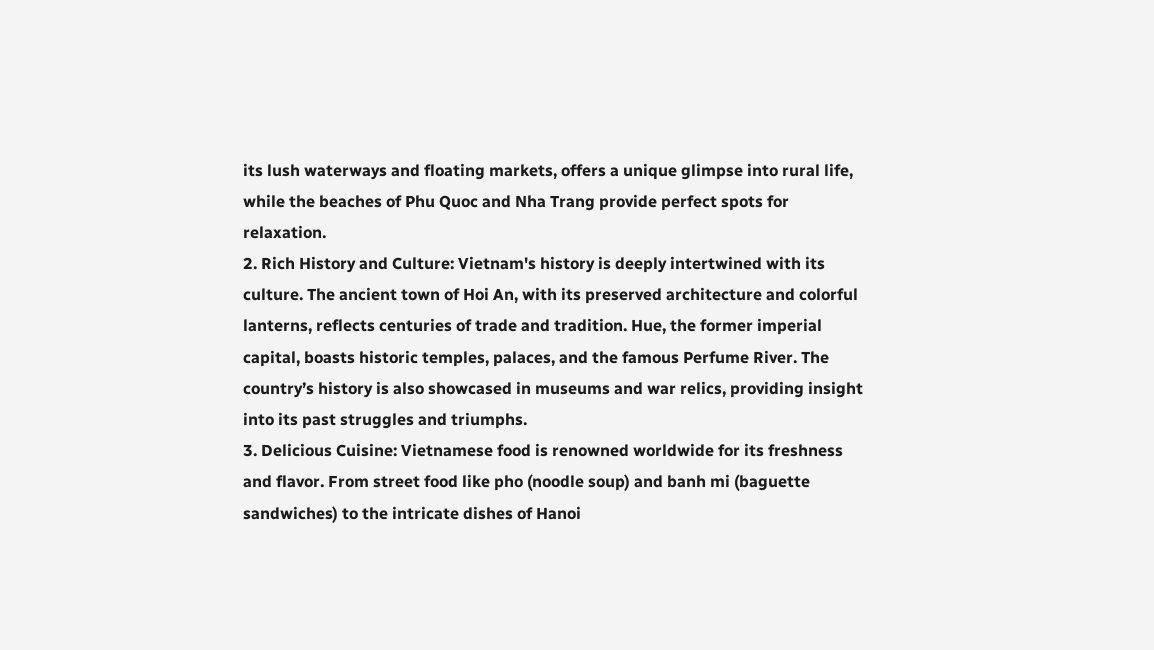its lush waterways and floating markets, offers a unique glimpse into rural life, while the beaches of Phu Quoc and Nha Trang provide perfect spots for relaxation.
2. Rich History and Culture: Vietnam's history is deeply intertwined with its culture. The ancient town of Hoi An, with its preserved architecture and colorful lanterns, reflects centuries of trade and tradition. Hue, the former imperial capital, boasts historic temples, palaces, and the famous Perfume River. The country’s history is also showcased in museums and war relics, providing insight into its past struggles and triumphs.
3. Delicious Cuisine: Vietnamese food is renowned worldwide for its freshness and flavor. From street food like pho (noodle soup) and banh mi (baguette sandwiches) to the intricate dishes of Hanoi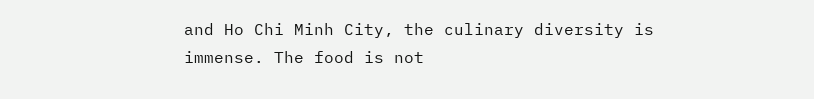and Ho Chi Minh City, the culinary diversity is immense. The food is not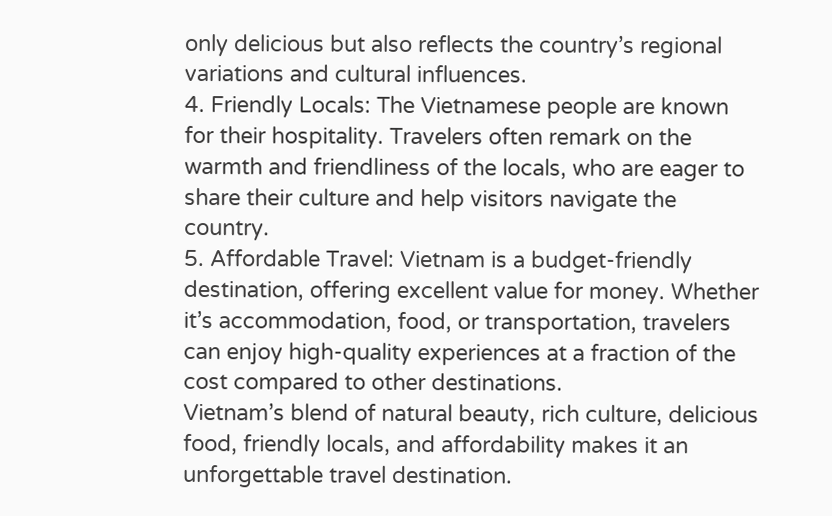only delicious but also reflects the country’s regional variations and cultural influences.
4. Friendly Locals: The Vietnamese people are known for their hospitality. Travelers often remark on the warmth and friendliness of the locals, who are eager to share their culture and help visitors navigate the country.
5. Affordable Travel: Vietnam is a budget-friendly destination, offering excellent value for money. Whether it’s accommodation, food, or transportation, travelers can enjoy high-quality experiences at a fraction of the cost compared to other destinations.
Vietnam’s blend of natural beauty, rich culture, delicious food, friendly locals, and affordability makes it an unforgettable travel destination.